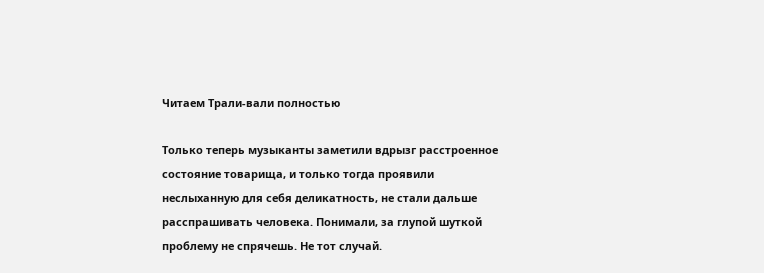Читаем Трали-вали полностью

Только теперь музыканты заметили вдрызг расстроенное состояние товарища, и только тогда проявили неслыханную для себя деликатность, не стали дальше расспрашивать человека. Понимали, за глупой шуткой проблему не спрячешь. Не тот случай.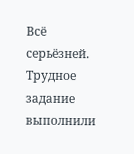Всё серьёзней. Трудное задание выполнили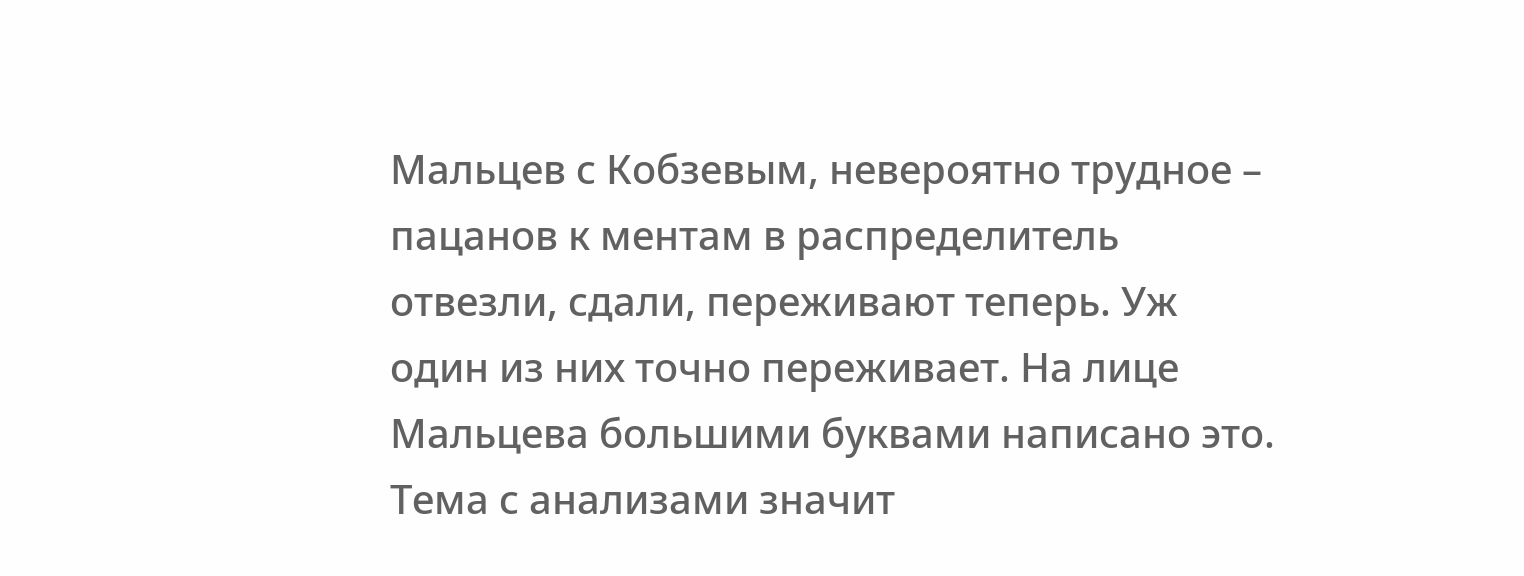Мальцев с Кобзевым, невероятно трудное – пацанов к ментам в распределитель отвезли, сдали, переживают теперь. Уж один из них точно переживает. На лице Мальцева большими буквами написано это. Тема с анализами значит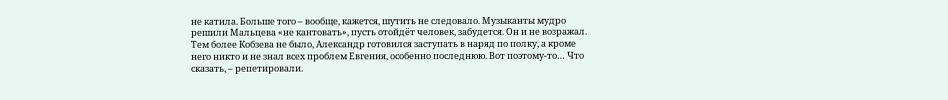не катила. Больше того – вообще, кажется, шутить не следовало. Музыканты мудро решили Мальцева «не кантовать», пусть отойдёт человек, забудется. Он и не возражал. Тем более Кобзева не было, Александр готовился заступать в наряд по полку, а кроме него никто и не знал всех проблем Евгения, особенно последнюю. Вот поэтому-то… Что сказать, – репетировали.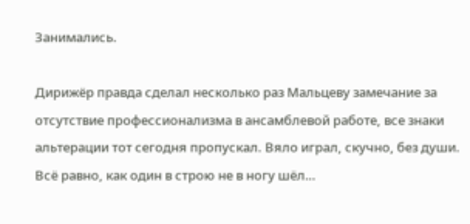Занимались.

Дирижёр правда сделал несколько раз Мальцеву замечание за отсутствие профессионализма в ансамблевой работе, все знаки альтерации тот сегодня пропускал. Вяло играл, скучно, без души. Всё равно, как один в строю не в ногу шёл…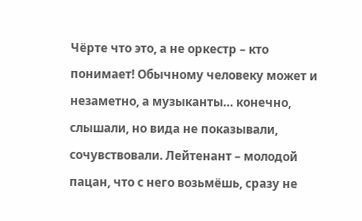Чёрте что это, а не оркестр – кто понимает! Обычному человеку может и незаметно, а музыканты… конечно, слышали, но вида не показывали, сочувствовали. Лейтенант – молодой пацан, что с него возьмёшь, сразу не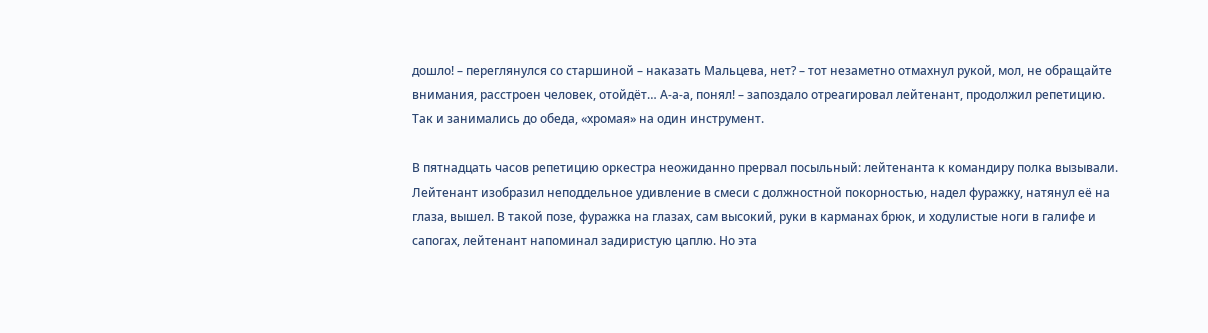дошло! – переглянулся со старшиной – наказать Мальцева, нет? – тот незаметно отмахнул рукой, мол, не обращайте внимания, расстроен человек, отойдёт… А-а-а, понял! – запоздало отреагировал лейтенант, продолжил репетицию. Так и занимались до обеда, «хромая» на один инструмент.

В пятнадцать часов репетицию оркестра неожиданно прервал посыльный: лейтенанта к командиру полка вызывали. Лейтенант изобразил неподдельное удивление в смеси с должностной покорностью, надел фуражку, натянул её на глаза, вышел. В такой позе, фуражка на глазах, сам высокий, руки в карманах брюк, и ходулистые ноги в галифе и сапогах, лейтенант напоминал задиристую цаплю. Но эта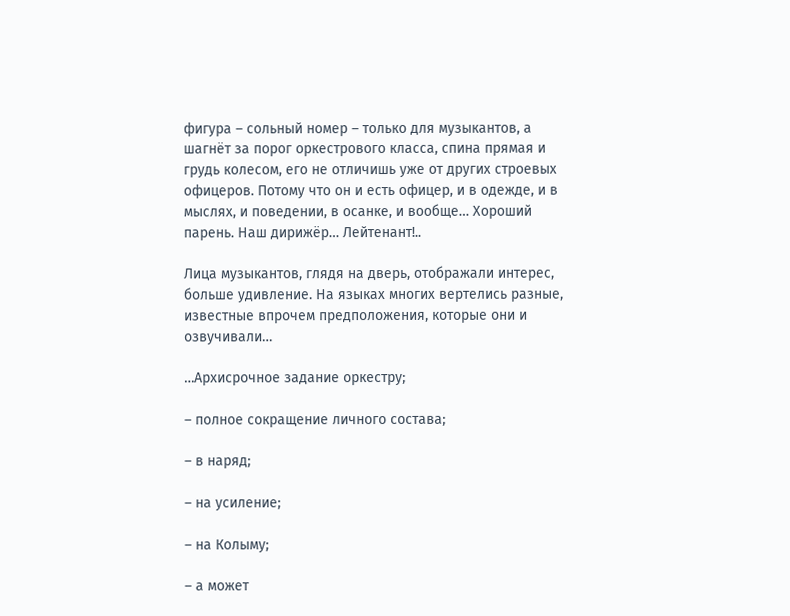фигура – сольный номер – только для музыкантов, а шагнёт за порог оркестрового класса, спина прямая и грудь колесом, его не отличишь уже от других строевых офицеров. Потому что он и есть офицер, и в одежде, и в мыслях, и поведении, в осанке, и вообще… Хороший парень. Наш дирижёр… Лейтенант!..

Лица музыкантов, глядя на дверь, отображали интерес, больше удивление. На языках многих вертелись разные, известные впрочем предположения, которые они и озвучивали…

…Архисрочное задание оркестру;

– полное сокращение личного состава;

– в наряд;

– на усиление;

– на Колыму;

– а может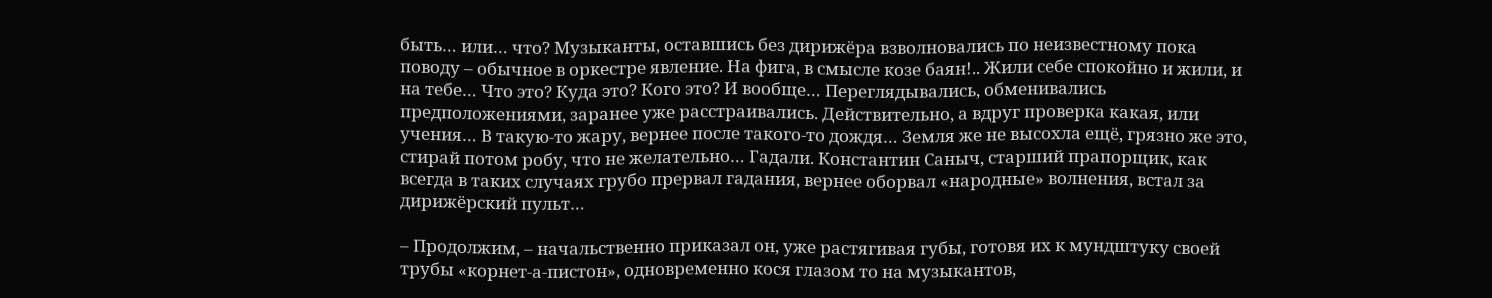быть… или… что? Музыканты, оставшись без дирижёра взволновались по неизвестному пока поводу – обычное в оркестре явление. На фига, в смысле козе баян!.. Жили себе спокойно и жили, и на тебе… Что это? Куда это? Кого это? И вообще… Переглядывались, обменивались предположениями, заранее уже расстраивались. Действительно, а вдруг проверка какая, или учения… В такую-то жару, вернее после такого-то дождя… Земля же не высохла ещё, грязно же это, стирай потом робу, что не желательно… Гадали. Константин Саныч, старший прапорщик, как всегда в таких случаях грубо прервал гадания, вернее оборвал «народные» волнения, встал за дирижёрский пульт…

– Продолжим, – начальственно приказал он, уже растягивая губы, готовя их к мундштуку своей трубы «корнет-а-пистон», одновременно кося глазом то на музыкантов,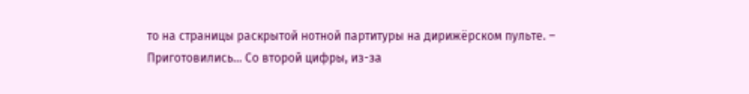то на страницы раскрытой нотной партитуры на дирижёрском пульте. – Приготовились… Со второй цифры, из-за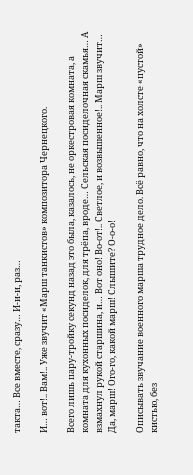такта… Все вместе, сразу… И-и-и, раз…

И… вот!.. Вам!.. Уже звучит «Марш танкистов» композитора Чернецкого.

Всего лишь пару-тройку секунд назад это была, казалось, не оркестровая комната, а комната для кухонных посиделок, для трёпа, вроде… Сельская посиделочная скамья… А взмахнул рукой старшина, и… Вот оно! Во-от!.. Светлое, и возвышенное!.. Марш звучит… Да, марш! Ого-го, какой марш! Слышите? О-о-о!

Описывать звучание военного марша трудное дело. Всё равно, что на холсте «пустой» кистью, без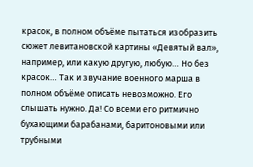красок, в полном объёме пытаться изобразить сюжет левитановской картины «Девятый вал», например, или какую другую, любую… Но без красок… Так и звучание военного марша в полном объёме описать невозможно. Его слышать нужно. Да! Со всеми его ритмично бухающими барабанами, баритоновыми или трубными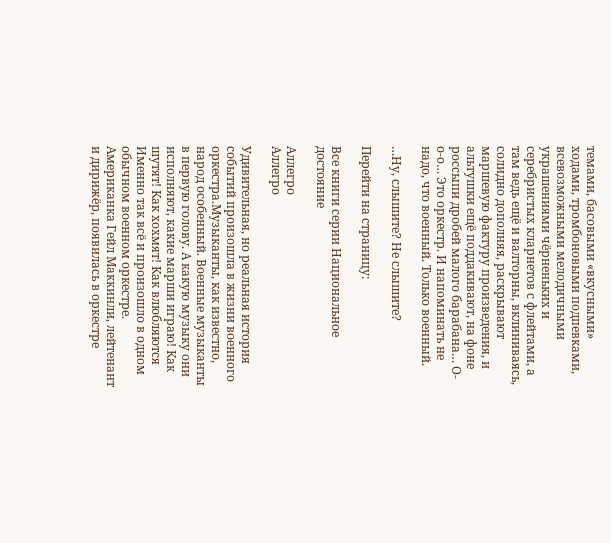темами, басовыми «вкусными» ходами, тромбоновыми подпевками, всевозможными мелодичными украшениями чёрненьких и серебристых кларнетов с флейтами, а там ведь ещё и валторны, вклиниваясь, солидно дополняя, раскрывают маршевую фактуру произведения, и альтушки ещё поддакивают, на фоне россыпи дробей малого барабана… О-о-о… Это оркестр. И напоминать не надо, что военный. Только военный.

…Ну, слышите? Не слышите?

Перейти на страницу:

Все книги серии Национальное достояние

Аллегро
Аллегро

Удивительная, но реальная история событий произошла в жизни военного оркестра.Музыканты, как известно, народ особенный. Военные музыканты в первую голову. А какую музыку они исполняют, какие марши играю! Как шутят! Как хохмят! Как влюбляются Именно так всё и произошло в одном обычном военном оркестре. Американка Гейл Маккинли, лейтенант и дирижёр, появилась в оркестре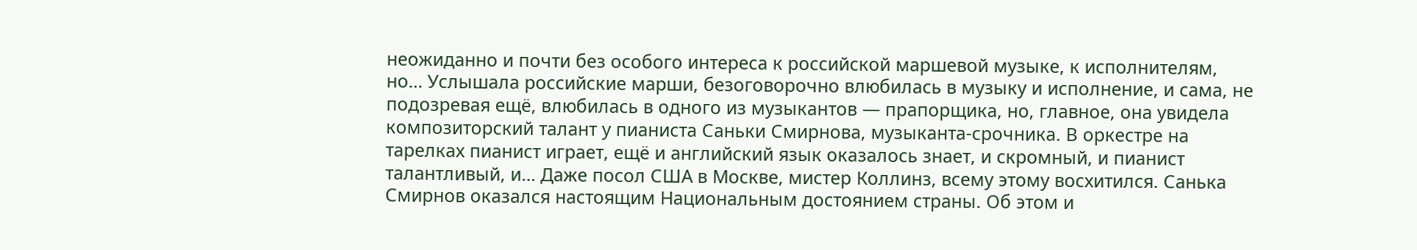неожиданно и почти без особого интереса к российской маршевой музыке, к исполнителям, но… Услышала российские марши, безоговорочно влюбилась в музыку и исполнение, и сама, не подозревая ещё, влюбилась в одного из музыкантов — прапорщика, но, главное, она увидела композиторский талант у пианиста Саньки Смирнова, музыканта-срочника. В оркестре на тарелках пианист играет, ещё и английский язык оказалось знает, и скромный, и пианист талантливый, и… Даже посол США в Москве, мистер Коллинз, всему этому восхитился. Санька Смирнов оказался настоящим Национальным достоянием страны. Об этом и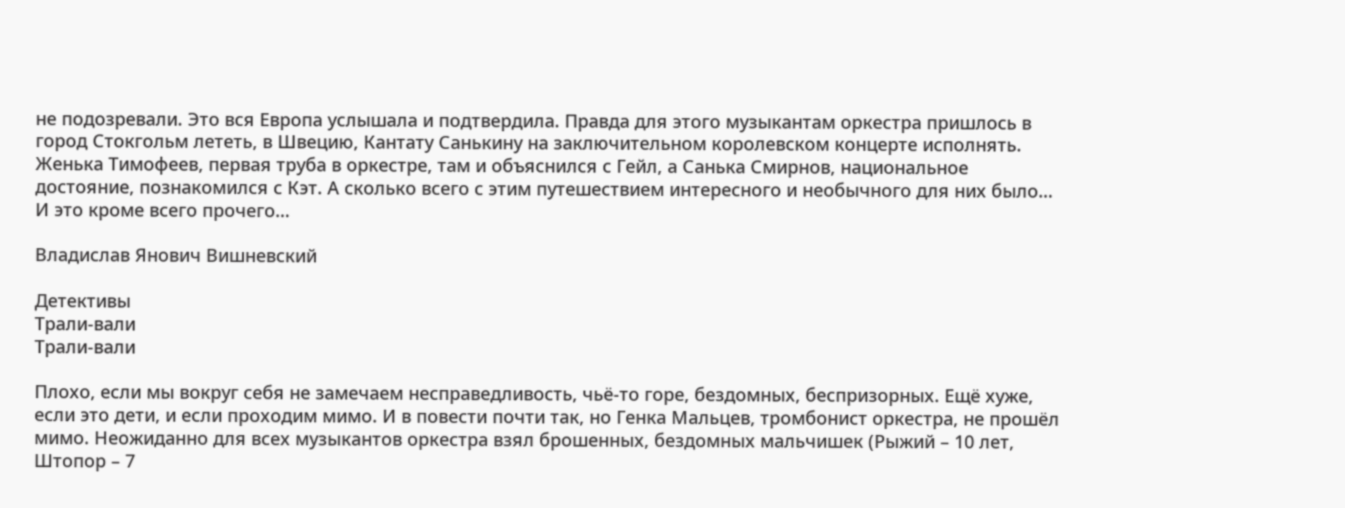не подозревали. Это вся Европа услышала и подтвердила. Правда для этого музыкантам оркестра пришлось в город Стокгольм лететь, в Швецию, Кантату Санькину на заключительном королевском концерте исполнять. Женька Тимофеев, первая труба в оркестре, там и объяснился с Гейл, а Санька Смирнов, национальное достояние, познакомился с Кэт. А сколько всего с этим путешествием интересного и необычного для них было… И это кроме всего прочего…

Владислав Янович Вишневский

Детективы
Трали-вали
Трали-вали

Плохо, если мы вокруг себя не замечаем несправедливость, чьё-то горе, бездомных, беспризорных. Ещё хуже, если это дети, и если проходим мимо. И в повести почти так, но Генка Мальцев, тромбонист оркестра, не прошёл мимо. Неожиданно для всех музыкантов оркестра взял брошенных, бездомных мальчишек (Рыжий – 10 лет, Штопор – 7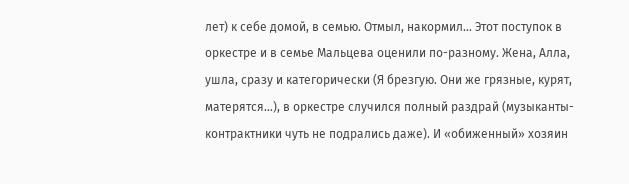лет) к себе домой, в семью. Отмыл, накормил… Этот поступок в оркестре и в семье Мальцева оценили по-разному. Жена, Алла, ушла, сразу и категорически (Я брезгую. Они же грязные, курят, матерятся…), в оркестре случился полный раздрай (музыканты-контрактники чуть не подрались даже). И «обиженный» хозяин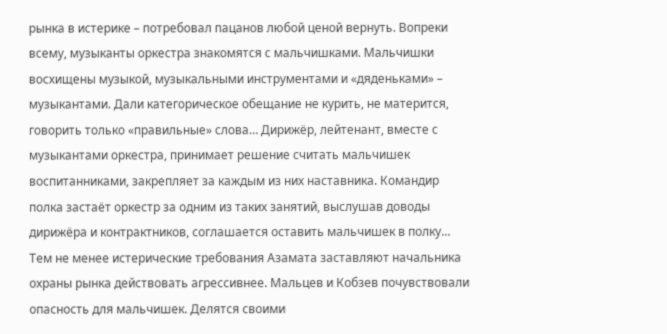рынка в истерике – потребовал пацанов любой ценой вернуть. Вопреки всему, музыканты оркестра знакомятся с мальчишками. Мальчишки восхищены музыкой, музыкальными инструментами и «дяденьками» – музыкантами. Дали категорическое обещание не курить, не матерится, говорить только «правильные» слова… Дирижёр, лейтенант, вместе с музыкантами оркестра, принимает решение считать мальчишек воспитанниками, закрепляет за каждым из них наставника. Командир полка застаёт оркестр за одним из таких занятий, выслушав доводы дирижёра и контрактников, соглашается оставить мальчишек в полку… Тем не менее истерические требования Азамата заставляют начальника охраны рынка действовать агрессивнее. Мальцев и Кобзев почувствовали опасность для мальчишек. Делятся своими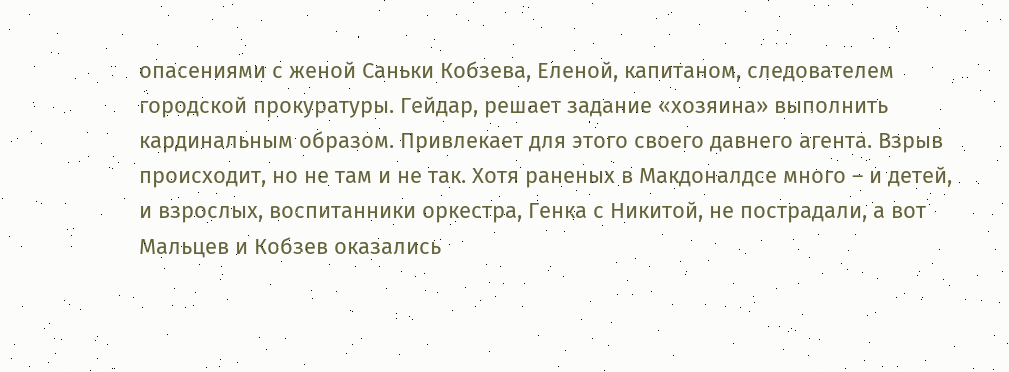опасениями с женой Саньки Кобзева, Еленой, капитаном, следователем городской прокуратуры. Гейдар, решает задание «хозяина» выполнить кардинальным образом. Привлекает для этого своего давнего агента. Взрыв происходит, но не там и не так. Хотя раненых в Макдоналдсе много – и детей, и взрослых, воспитанники оркестра, Генка с Никитой, не пострадали, а вот Мальцев и Кобзев оказались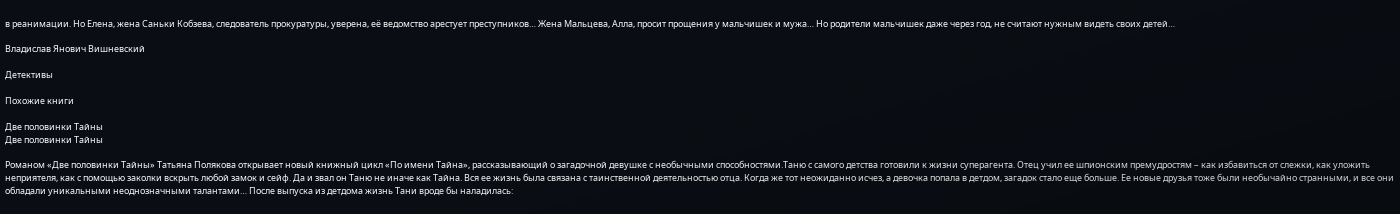в реанимации. Но Елена, жена Саньки Кобзева, следователь прокуратуры, уверена, её ведомство арестует преступников… Жена Мальцева, Алла, просит прощения у мальчишек и мужа… Но родители мальчишек даже через год, не считают нужным видеть своих детей…

Владислав Янович Вишневский

Детективы

Похожие книги

Две половинки Тайны
Две половинки Тайны

Романом «Две половинки Тайны» Татьяна Полякова открывает новый книжный цикл «По имени Тайна», рассказывающий о загадочной девушке с необычными способностями.Таню с самого детства готовили к жизни суперагента. Отец учил ее шпионским премудростям – как избавиться от слежки, как уложить неприятеля, как с помощью заколки вскрыть любой замок и сейф. Да и звал он Таню не иначе как Тайна. Вся ее жизнь была связана с таинственной деятельностью отца. Когда же тот неожиданно исчез, а девочка попала в детдом, загадок стало еще больше. Ее новые друзья тоже были необычайно странными, и все они обладали уникальными неоднозначными талантами… После выпуска из детдома жизнь Тани вроде бы наладилась: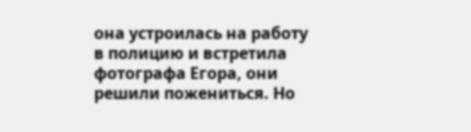она устроилась на работу в полицию и встретила фотографа Егора, они решили пожениться. Но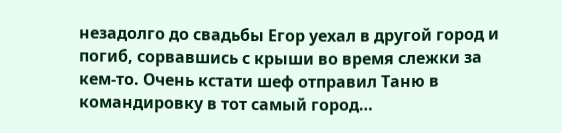незадолго до свадьбы Егор уехал в другой город и погиб, сорвавшись с крыши во время слежки за кем-то. Очень кстати шеф отправил Таню в командировку в тот самый город…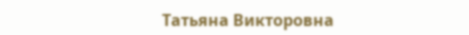Татьяна Викторовна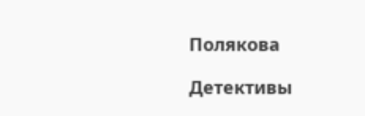Полякова

Детективы